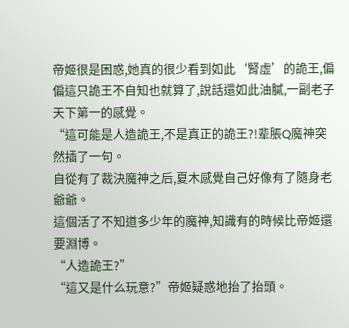帝姬很是困惑,她真的很少看到如此‘腎虛’的詭王,偏偏這只詭王不自知也就算了,說話還如此油膩,一副老子天下第一的感覺。
“這可能是人造詭王,不是真正的詭王?!辈脹Q魔神突然插了一句。
自從有了裁決魔神之后,夏木感覺自己好像有了隨身老爺爺。
這個活了不知道多少年的魔神,知識有的時候比帝姬還要淵博。
“人造詭王?”
“這又是什么玩意?”帝姬疑惑地抬了抬頭。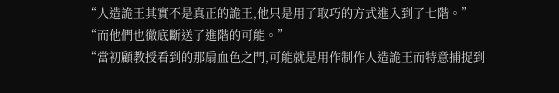“人造詭王其實不是真正的詭王,他只是用了取巧的方式進入到了七階。”
“而他們也徹底斷送了進階的可能。”
“當初顧教授看到的那扇血色之門,可能就是用作制作人造詭王而特意捕捉到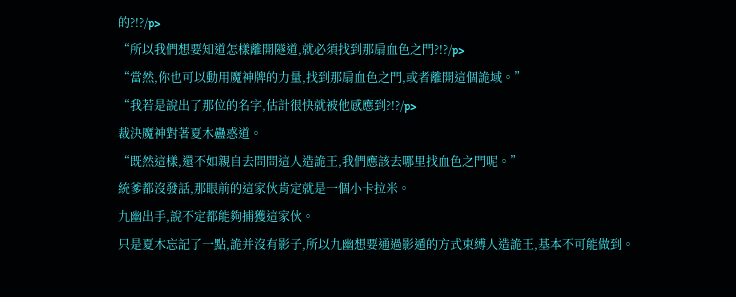的?!?/p>
“所以我們想要知道怎樣離開隧道,就必須找到那扇血色之門?!?/p>
“當然,你也可以動用魔神牌的力量,找到那扇血色之門,或者離開這個詭域。”
“我若是說出了那位的名字,估計很快就被他感應到?!?/p>
裁決魔神對著夏木蠱惑道。
“既然這樣,還不如親自去問問這人造詭王,我們應該去哪里找血色之門呢。”
統爹都沒發話,那眼前的這家伙肯定就是一個小卡拉米。
九幽出手,說不定都能夠捕獲這家伙。
只是夏木忘記了一點,詭并沒有影子,所以九幽想要通過影遁的方式束縛人造詭王,基本不可能做到。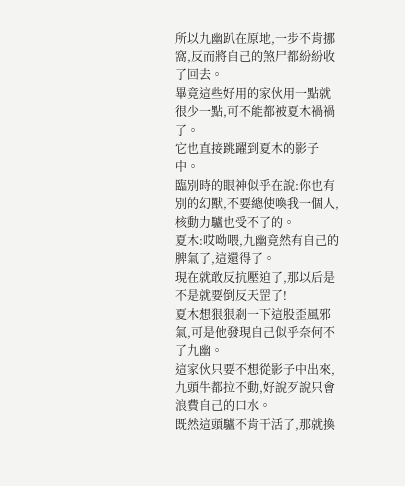所以九幽趴在原地,一步不肯挪窩,反而將自己的煞尸都紛紛收了回去。
畢竟這些好用的家伙用一點就很少一點,可不能都被夏木禍禍了。
它也直接跳躍到夏木的影子中。
臨別時的眼神似乎在說:你也有別的幻獸,不要總使喚我一個人,核動力驢也受不了的。
夏木:哎呦喂,九幽竟然有自己的脾氣了,這還得了。
現在就敢反抗壓迫了,那以后是不是就要倒反天罡了!
夏木想狠狠剎一下這股歪風邪氣,可是他發現自己似乎奈何不了九幽。
這家伙只要不想從影子中出來,九頭牛都拉不動,好說歹說只會浪費自己的口水。
既然這頭驢不肯干活了,那就換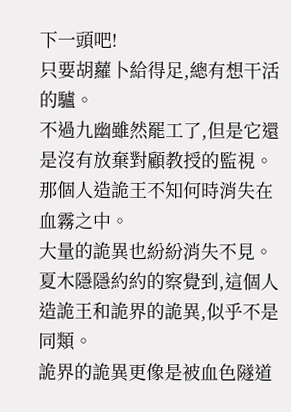下一頭吧!
只要胡蘿卜給得足,總有想干活的驢。
不過九幽雖然罷工了,但是它還是沒有放棄對顧教授的監視。
那個人造詭王不知何時消失在血霧之中。
大量的詭異也紛紛消失不見。
夏木隱隱約約的察覺到,這個人造詭王和詭界的詭異,似乎不是同類。
詭界的詭異更像是被血色隧道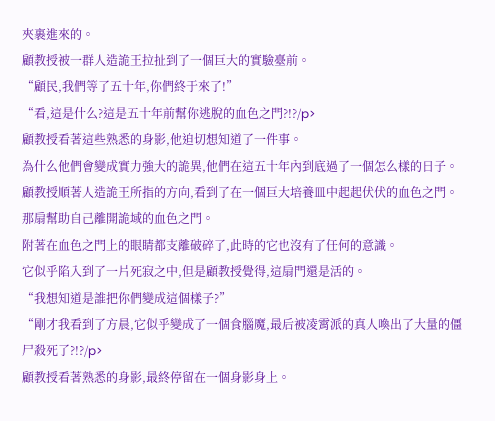夾裹進來的。
顧教授被一群人造詭王拉扯到了一個巨大的實驗臺前。
“顧民,我們等了五十年,你們終于來了!”
“看,這是什么?這是五十年前幫你逃脫的血色之門?!?/p>
顧教授看著這些熟悉的身影,他迫切想知道了一件事。
為什么他們會變成實力強大的詭異,他們在這五十年內到底過了一個怎么樣的日子。
顧教授順著人造詭王所指的方向,看到了在一個巨大培養皿中起起伏伏的血色之門。
那扇幫助自己離開詭域的血色之門。
附著在血色之門上的眼睛都支離破碎了,此時的它也沒有了任何的意識。
它似乎陷入到了一片死寂之中,但是顧教授覺得,這扇門還是活的。
“我想知道是誰把你們變成這個樣子?”
“剛才我看到了方晨,它似乎變成了一個食腦魔,最后被凌霄派的真人喚出了大量的僵尸殺死了?!?/p>
顧教授看著熟悉的身影,最終停留在一個身影身上。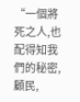“一個將死之人,也配得知我們的秘密,顧民,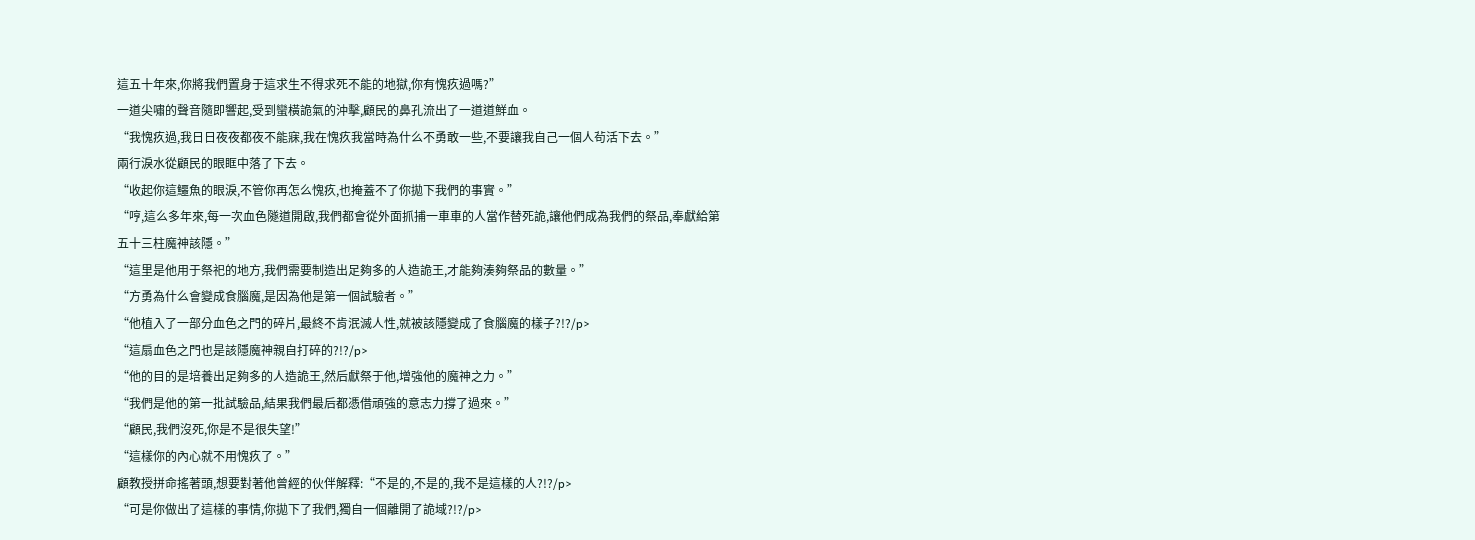這五十年來,你將我們置身于這求生不得求死不能的地獄,你有愧疚過嗎?”
一道尖嘯的聲音隨即響起,受到蠻橫詭氣的沖擊,顧民的鼻孔流出了一道道鮮血。
“我愧疚過,我日日夜夜都夜不能寐,我在愧疚我當時為什么不勇敢一些,不要讓我自己一個人茍活下去。”
兩行淚水從顧民的眼眶中落了下去。
“收起你這鱷魚的眼淚,不管你再怎么愧疚,也掩蓋不了你拋下我們的事實。”
“哼,這么多年來,每一次血色隧道開啟,我們都會從外面抓捕一車車的人當作替死詭,讓他們成為我們的祭品,奉獻給第五十三柱魔神該隱。”
“這里是他用于祭祀的地方,我們需要制造出足夠多的人造詭王,才能夠湊夠祭品的數量。”
“方勇為什么會變成食腦魔,是因為他是第一個試驗者。”
“他植入了一部分血色之門的碎片,最終不肯泯滅人性,就被該隱變成了食腦魔的樣子?!?/p>
“這扇血色之門也是該隱魔神親自打碎的?!?/p>
“他的目的是培養出足夠多的人造詭王,然后獻祭于他,增強他的魔神之力。”
“我們是他的第一批試驗品,結果我們最后都憑借頑強的意志力撐了過來。”
“顧民,我們沒死,你是不是很失望!”
“這樣你的內心就不用愧疚了。”
顧教授拼命搖著頭,想要對著他曾經的伙伴解釋:“不是的,不是的,我不是這樣的人?!?/p>
“可是你做出了這樣的事情,你拋下了我們,獨自一個離開了詭域?!?/p>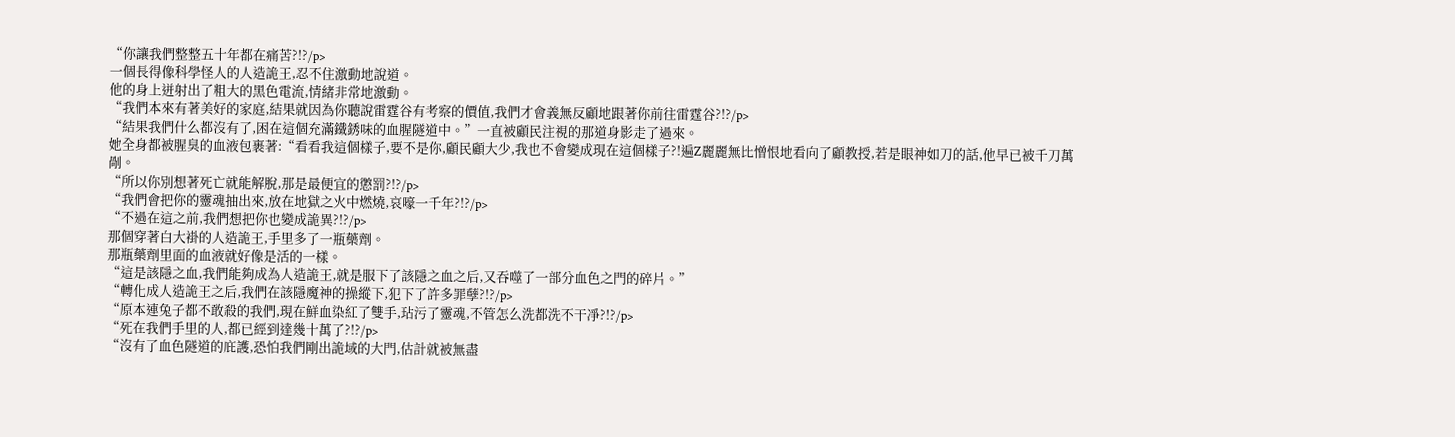“你讓我們整整五十年都在痛苦?!?/p>
一個長得像科學怪人的人造詭王,忍不住激動地說道。
他的身上迸射出了粗大的黑色電流,情緒非常地激動。
“我們本來有著美好的家庭,結果就因為你聽說雷霆谷有考察的價值,我們才會義無反顧地跟著你前往雷霆谷?!?/p>
“結果我們什么都沒有了,困在這個充滿鐵銹味的血腥隧道中。”一直被顧民注視的那道身影走了過來。
她全身都被腥臭的血液包裹著:“看看我這個樣子,要不是你,顧民顧大少,我也不會變成現在這個樣子?!遍Z麗麗無比憎恨地看向了顧教授,若是眼神如刀的話,他早已被千刀萬剮。
“所以你別想著死亡就能解脫,那是最便宜的懲罰?!?/p>
“我們會把你的靈魂抽出來,放在地獄之火中燃燒,哀嚎一千年?!?/p>
“不過在這之前,我們想把你也變成詭異?!?/p>
那個穿著白大褂的人造詭王,手里多了一瓶藥劑。
那瓶藥劑里面的血液就好像是活的一樣。
“這是該隱之血,我們能夠成為人造詭王,就是服下了該隱之血之后,又吞噬了一部分血色之門的碎片。”
“轉化成人造詭王之后,我們在該隱魔神的操縱下,犯下了許多罪孽?!?/p>
“原本連兔子都不敢殺的我們,現在鮮血染紅了雙手,玷污了靈魂,不管怎么洗都洗不干凈?!?/p>
“死在我們手里的人,都已經到達幾十萬了?!?/p>
“沒有了血色隧道的庇護,恐怕我們剛出詭域的大門,估計就被無盡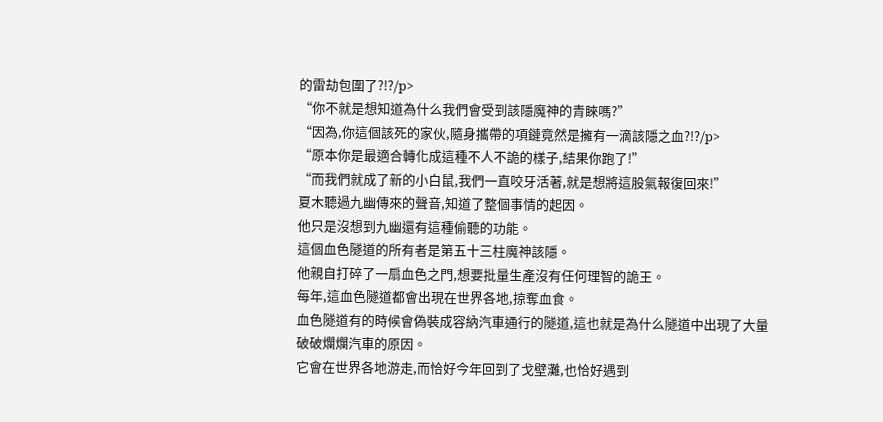的雷劫包圍了?!?/p>
“你不就是想知道為什么我們會受到該隱魔神的青睞嗎?”
“因為,你這個該死的家伙,隨身攜帶的項鏈竟然是擁有一滴該隱之血?!?/p>
“原本你是最適合轉化成這種不人不詭的樣子,結果你跑了!”
“而我們就成了新的小白鼠,我們一直咬牙活著,就是想將這股氣報復回來!”
夏木聽過九幽傳來的聲音,知道了整個事情的起因。
他只是沒想到九幽還有這種偷聽的功能。
這個血色隧道的所有者是第五十三柱魔神該隱。
他親自打碎了一扇血色之門,想要批量生產沒有任何理智的詭王。
每年,這血色隧道都會出現在世界各地,掠奪血食。
血色隧道有的時候會偽裝成容納汽車通行的隧道,這也就是為什么隧道中出現了大量破破爛爛汽車的原因。
它會在世界各地游走,而恰好今年回到了戈壁灘,也恰好遇到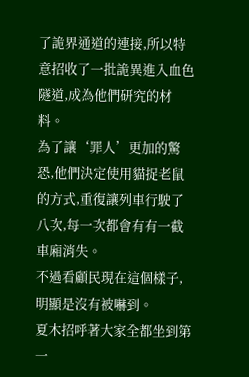了詭界通道的連接,所以特意招收了一批詭異進入血色隧道,成為他們研究的材料。
為了讓‘罪人’更加的驚恐,他們決定使用貓捉老鼠的方式,重復讓列車行駛了八次,每一次都會有有一截車廂消失。
不過看顧民現在這個樣子,明顯是沒有被嚇到。
夏木招呼著大家全都坐到第一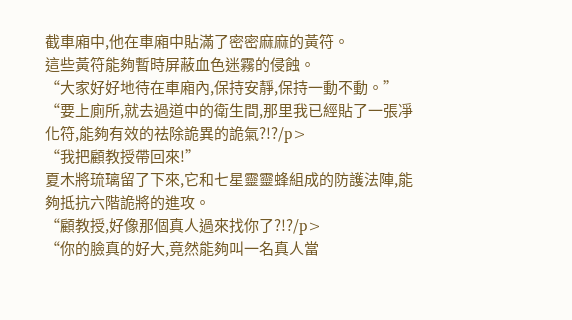截車廂中,他在車廂中貼滿了密密麻麻的黃符。
這些黃符能夠暫時屏蔽血色迷霧的侵蝕。
“大家好好地待在車廂內,保持安靜,保持一動不動。”
“要上廁所,就去過道中的衛生間,那里我已經貼了一張凈化符,能夠有效的祛除詭異的詭氣?!?/p>
“我把顧教授帶回來!”
夏木將琉璃留了下來,它和七星靈靈蜂組成的防護法陣,能夠抵抗六階詭將的進攻。
“顧教授,好像那個真人過來找你了?!?/p>
“你的臉真的好大,竟然能夠叫一名真人當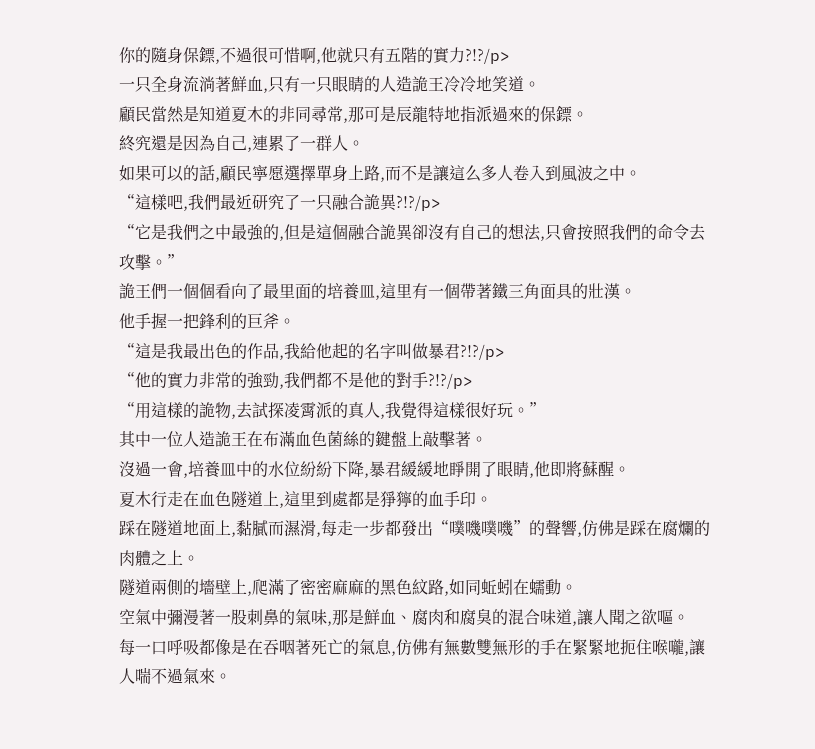你的隨身保鏢,不過很可惜啊,他就只有五階的實力?!?/p>
一只全身流淌著鮮血,只有一只眼睛的人造詭王冷冷地笑道。
顧民當然是知道夏木的非同尋常,那可是辰龍特地指派過來的保鏢。
終究還是因為自己,連累了一群人。
如果可以的話,顧民寧愿選擇單身上路,而不是讓這么多人卷入到風波之中。
“這樣吧,我們最近研究了一只融合詭異?!?/p>
“它是我們之中最強的,但是這個融合詭異卻沒有自己的想法,只會按照我們的命令去攻擊。”
詭王們一個個看向了最里面的培養皿,這里有一個帶著鐵三角面具的壯漢。
他手握一把鋒利的巨斧。
“這是我最出色的作品,我給他起的名字叫做暴君?!?/p>
“他的實力非常的強勁,我們都不是他的對手?!?/p>
“用這樣的詭物,去試探凌霄派的真人,我覺得這樣很好玩。”
其中一位人造詭王在布滿血色菌絲的鍵盤上敲擊著。
沒過一會,培養皿中的水位紛紛下降,暴君緩緩地睜開了眼睛,他即將蘇醒。
夏木行走在血色隧道上,這里到處都是猙獰的血手印。
踩在隧道地面上,黏膩而濕滑,每走一步都發出“噗嘰噗嘰”的聲響,仿佛是踩在腐爛的肉體之上。
隧道兩側的墻壁上,爬滿了密密麻麻的黑色紋路,如同蚯蚓在蠕動。
空氣中彌漫著一股刺鼻的氣味,那是鮮血、腐肉和腐臭的混合味道,讓人聞之欲嘔。
每一口呼吸都像是在吞咽著死亡的氣息,仿佛有無數雙無形的手在緊緊地扼住喉嚨,讓人喘不過氣來。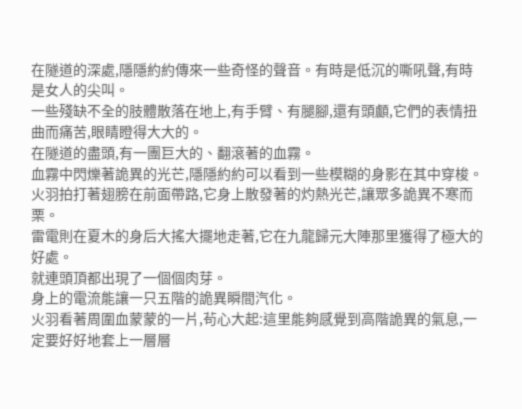在隧道的深處,隱隱約約傳來一些奇怪的聲音。有時是低沉的嘶吼聲,有時是女人的尖叫。
一些殘缺不全的肢體散落在地上,有手臂、有腿腳,還有頭顱,它們的表情扭曲而痛苦,眼睛瞪得大大的。
在隧道的盡頭,有一團巨大的、翻滾著的血霧。
血霧中閃爍著詭異的光芒,隱隱約約可以看到一些模糊的身影在其中穿梭。
火羽拍打著翅膀在前面帶路,它身上散發著的灼熱光芒,讓眾多詭異不寒而栗。
雷電則在夏木的身后大搖大擺地走著,它在九龍歸元大陣那里獲得了極大的好處。
就連頭頂都出現了一個個肉芽。
身上的電流能讓一只五階的詭異瞬間汽化。
火羽看著周圍血蒙蒙的一片,茍心大起:這里能夠感覺到高階詭異的氣息,一定要好好地套上一層層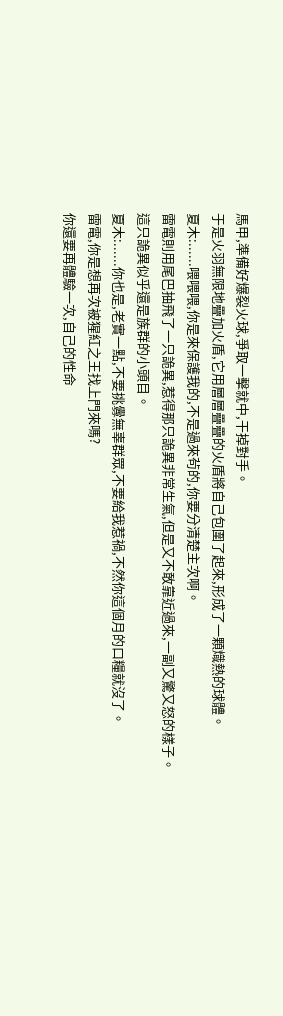馬甲,準備好爆裂火球,爭取一擊就中,干掉對手。
于是火羽無限地疊加火盾,它用層層疊疊的火盾將自己包圍了起來,形成了一顆熾熱的球體。
夏木:......喂喂喂,你是來保護我的,不是過來茍的,你要分清楚主次啊。
雷電則用尾巴抽飛了一只詭異,惹得那只詭異非常生氣,但是又不敢靠近過來,一副又驚又怒的樣子。
這只詭異似乎還是族群的小頭目。
夏木:......你也是,老實一點,不要挑釁無辜群眾,不要給我惹禍,不然你這個月的口糧就沒了。
雷電,你是想再次被猩紅之王找上門來嗎?
你還要再體驗一次,自己的性命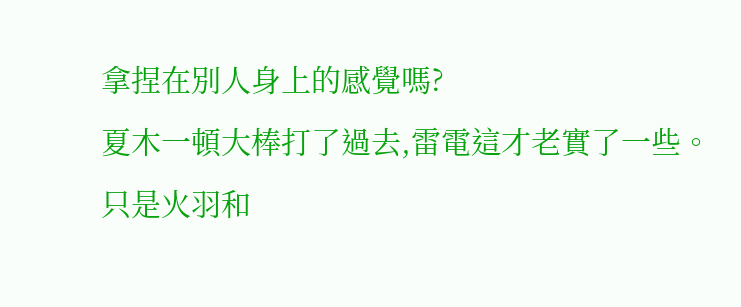拿捏在別人身上的感覺嗎?
夏木一頓大棒打了過去,雷電這才老實了一些。
只是火羽和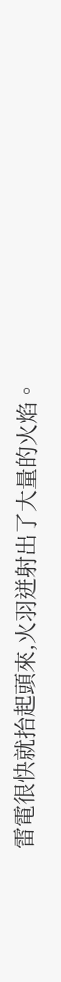雷電很快就抬起頭來,火羽迸射出了大量的火焰。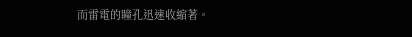而雷電的瞳孔迅速收縮著。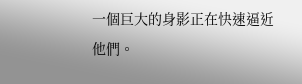一個巨大的身影正在快速逼近他們。